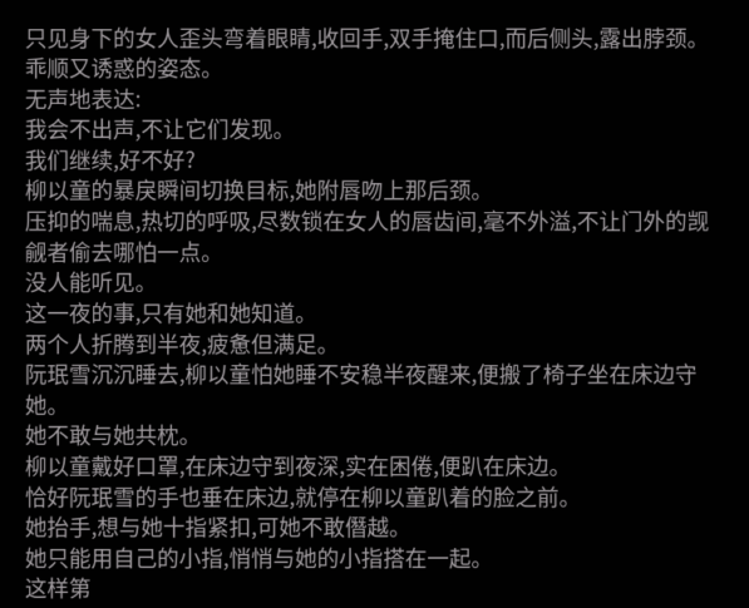只见身下的女人歪头弯着眼睛,收回手,双手掩住口,而后侧头,露出脖颈。
乖顺又诱惑的姿态。
无声地表达:
我会不出声,不让它们发现。
我们继续,好不好?
柳以童的暴戾瞬间切换目标,她附唇吻上那后颈。
压抑的喘息,热切的呼吸,尽数锁在女人的唇齿间,毫不外溢,不让门外的觊觎者偷去哪怕一点。
没人能听见。
这一夜的事,只有她和她知道。
两个人折腾到半夜,疲惫但满足。
阮珉雪沉沉睡去,柳以童怕她睡不安稳半夜醒来,便搬了椅子坐在床边守她。
她不敢与她共枕。
柳以童戴好口罩,在床边守到夜深,实在困倦,便趴在床边。
恰好阮珉雪的手也垂在床边,就停在柳以童趴着的脸之前。
她抬手,想与她十指紧扣,可她不敢僭越。
她只能用自己的小指,悄悄与她的小指搭在一起。
这样第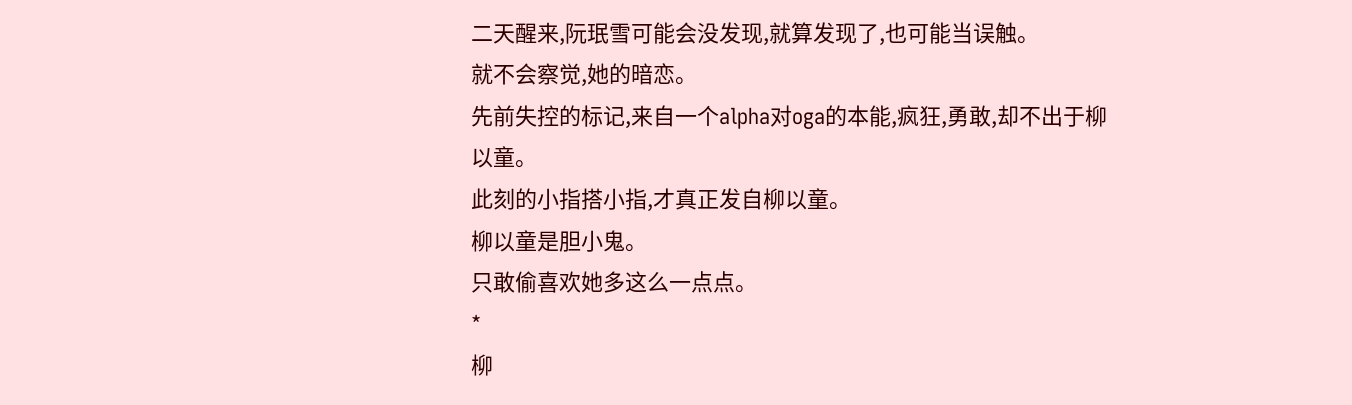二天醒来,阮珉雪可能会没发现,就算发现了,也可能当误触。
就不会察觉,她的暗恋。
先前失控的标记,来自一个alpha对oga的本能,疯狂,勇敢,却不出于柳以童。
此刻的小指搭小指,才真正发自柳以童。
柳以童是胆小鬼。
只敢偷喜欢她多这么一点点。
*
柳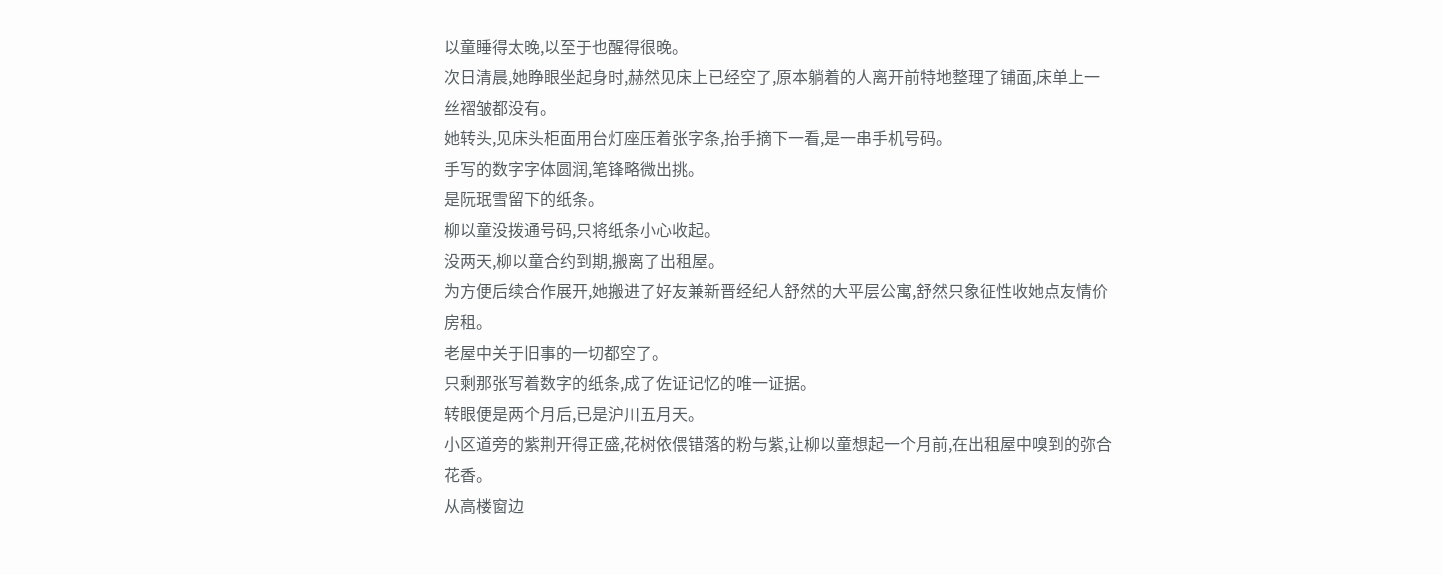以童睡得太晚,以至于也醒得很晚。
次日清晨,她睁眼坐起身时,赫然见床上已经空了,原本躺着的人离开前特地整理了铺面,床单上一丝褶皱都没有。
她转头,见床头柜面用台灯座压着张字条,抬手摘下一看,是一串手机号码。
手写的数字字体圆润,笔锋略微出挑。
是阮珉雪留下的纸条。
柳以童没拨通号码,只将纸条小心收起。
没两天,柳以童合约到期,搬离了出租屋。
为方便后续合作展开,她搬进了好友兼新晋经纪人舒然的大平层公寓,舒然只象征性收她点友情价房租。
老屋中关于旧事的一切都空了。
只剩那张写着数字的纸条,成了佐证记忆的唯一证据。
转眼便是两个月后,已是沪川五月天。
小区道旁的紫荆开得正盛,花树依偎错落的粉与紫,让柳以童想起一个月前,在出租屋中嗅到的弥合花香。
从高楼窗边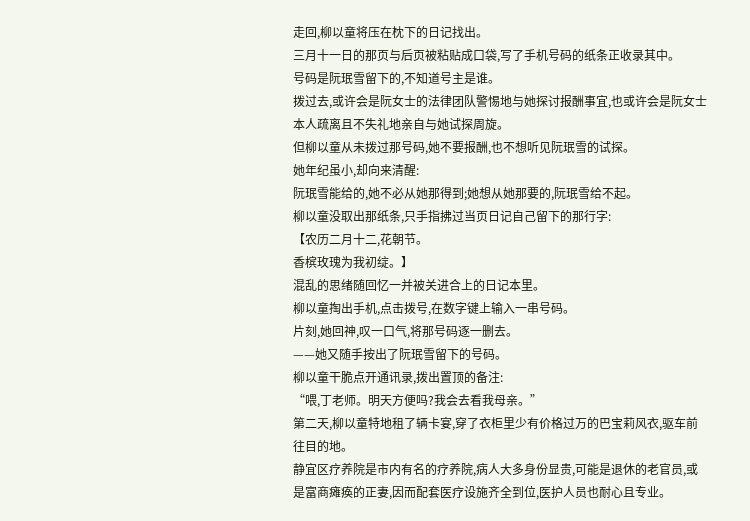走回,柳以童将压在枕下的日记找出。
三月十一日的那页与后页被粘贴成口袋,写了手机号码的纸条正收录其中。
号码是阮珉雪留下的,不知道号主是谁。
拨过去,或许会是阮女士的法律团队警惕地与她探讨报酬事宜,也或许会是阮女士本人疏离且不失礼地亲自与她试探周旋。
但柳以童从未拨过那号码,她不要报酬,也不想听见阮珉雪的试探。
她年纪虽小,却向来清醒:
阮珉雪能给的,她不必从她那得到;她想从她那要的,阮珉雪给不起。
柳以童没取出那纸条,只手指拂过当页日记自己留下的那行字:
【农历二月十二,花朝节。
香槟玫瑰为我初绽。】
混乱的思绪随回忆一并被关进合上的日记本里。
柳以童掏出手机,点击拨号,在数字键上输入一串号码。
片刻,她回神,叹一口气,将那号码逐一删去。
——她又随手按出了阮珉雪留下的号码。
柳以童干脆点开通讯录,拨出置顶的备注:
“喂,丁老师。明天方便吗?我会去看我母亲。”
第二天,柳以童特地租了辆卡宴,穿了衣柜里少有价格过万的巴宝莉风衣,驱车前往目的地。
静宜区疗养院是市内有名的疗养院,病人大多身份显贵,可能是退休的老官员,或是富商瘫痪的正妻,因而配套医疗设施齐全到位,医护人员也耐心且专业。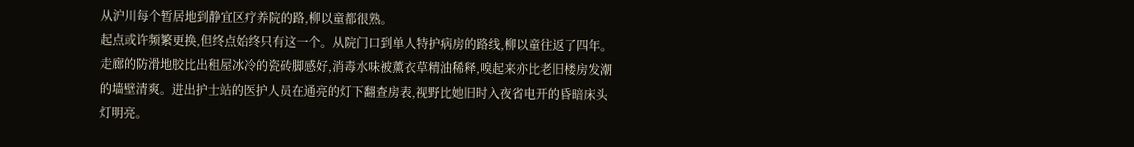从沪川每个暂居地到静宜区疗养院的路,柳以童都很熟。
起点或许频繁更换,但终点始终只有这一个。从院门口到单人特护病房的路线,柳以童往返了四年。
走廊的防滑地胶比出租屋冰冷的瓷砖脚感好,消毒水味被薰衣草精油稀释,嗅起来亦比老旧楼房发潮的墙壁清爽。进出护士站的医护人员在通亮的灯下翻查房表,视野比她旧时入夜省电开的昏暗床头灯明亮。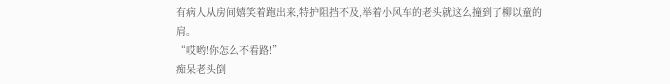有病人从房间嬉笑着跑出来,特护阻挡不及,举着小风车的老头就这么撞到了柳以童的肩。
“哎哟!你怎么不看路!”
痴呆老头倒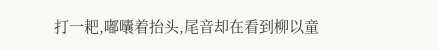打一耙,嘟囔着抬头,尾音却在看到柳以童